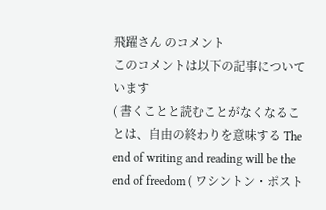飛躍さん のコメント
このコメントは以下の記事についています
( 書くことと読むことがなくなることは、自由の終わりを意味する The end of writing and reading will be the end of freedom ( ワシントン・ポスト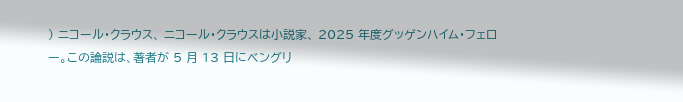) ニコール・クラウス、 ニコール・クラウスは小説家、 2025 年度グッゲンハイム・フェロー。この論説は、著者が 5 月 13 日にベングリ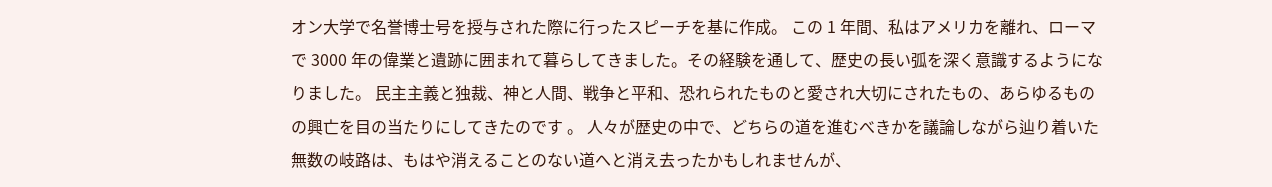オン大学で名誉博士号を授与された際に行ったスピーチを基に作成。 この 1 年間、私はアメリカを離れ、ローマで 3000 年の偉業と遺跡に囲まれて暮らしてきました。その経験を通して、歴史の長い弧を深く意識するようになりました。 民主主義と独裁、神と人間、戦争と平和、恐れられたものと愛され大切にされたもの、あらゆるものの興亡を目の当たりにしてきたのです 。 人々が歴史の中で、どちらの道を進むべきかを議論しながら辿り着いた無数の岐路は、もはや消えることのない道へと消え去ったかもしれませんが、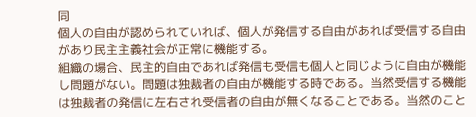同
個人の自由が認められていれば、個人が発信する自由があれば受信する自由があり民主主義社会が正常に機能する。
組織の場合、民主的自由であれば発信も受信も個人と同じように自由が機能し問題がない。問題は独裁者の自由が機能する時である。当然受信する機能は独裁者の発信に左右され受信者の自由が無くなることである。当然のこと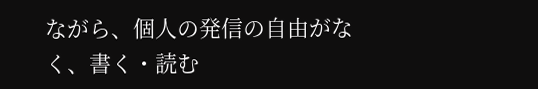ながら、個人の発信の自由がなく、書く・読む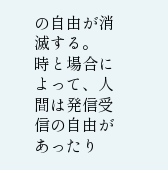の自由が消滅する。
時と場合によって、人間は発信受信の自由があったり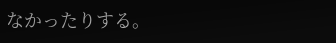なかったりする。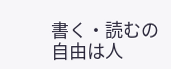書く・読むの自由は人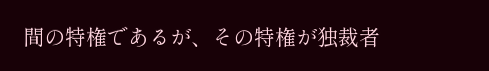間の特権であるが、その特権が独裁者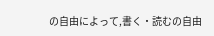の自由によって,書く・読むの自由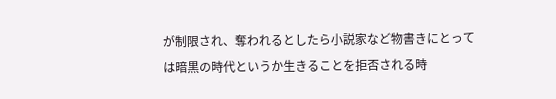が制限され、奪われるとしたら小説家など物書きにとっては暗黒の時代というか生きることを拒否される時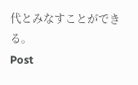代とみなすことができる。
Post